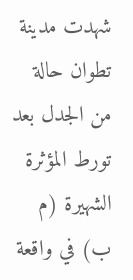شهدت مدينة تطوان حالة من الجدل بعد تورط المؤثرة الشهيرة (م ب) في واقعة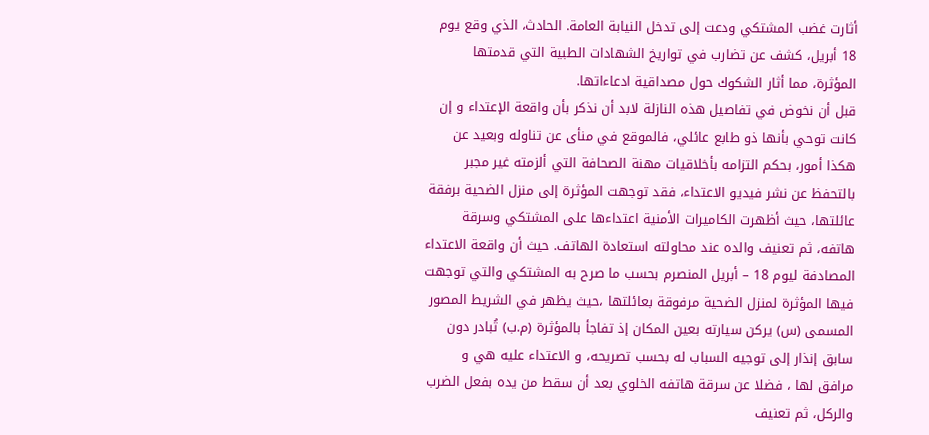أثارت غضب المشتكي ودعت إلى تدخل النيابة العامة. الحادث، الذي وقع يوم 18 أبريل، كشف عن تضارب في تواريخ الشهادات الطبية التي قدمتها المؤثرة، مما أثار الشكوك حول مصداقية ادعاءاتها.
قبل أن نخوض في تفاصيل هذه النازلة لابد أن نذكر بأن واقعة الإعتداء و إن كانت توحي بأنها ذو طابع عائلي، فالموقع في منأى عن تناوله وبعيد عن هكذا أمور، بحكم التزامه بأخلاقيات مهنة الصحافة التي ألزمته غير مجبر بالتحفظ عن نشر فيديو الاعتداء، فقد توجهت المؤثرة إلى منزل الضحية برفقة عائلتها، حيث أظهرت الكاميرات الأمنية اعتداءها على المشتكي وسرقة هاتفه، ثم تعنيف والده عند محاولته استعادة الهاتف. حيث أن واقعة الاعتداء المصادفة ليوم 18 – أبريل المنصرم بحسب ما صرح به المشتكي والتي توجهت فيها المؤثرة لمنزل الضحية مرفوقة بعائلتها ،حيث يظهر في الشريط المصور المسمى (س) يركن سيارته بعين المكان إذ تفاجأ بالمؤثرة (م.ب) تُبادر دون سابق إنذار إلى توجيه السباب له بحسب تصريحه، و الاعتداء عليه هي و مرافق لها ، فضلا عن سرقة هاتفه الخلوي بعد أن سقط من يده بفعل الضرب والركل، ثم تعنيف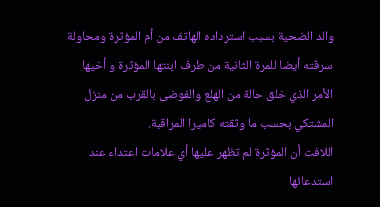والد الضحية بسبب استرداده الهاتف من أم المؤثرة ومحاولة سرقته أيضا للمرة الثانية من طرف ابنتها المؤثرة و أخيها الأمر الذي خلق حالة من الهلع والفوضى بالقرب من منزل المشتكي بحسب ما وثقته كاميرا المراقبة.
اللافت أن المؤثرة لم تظهر عليها أي علامات اعتداء عند استدعائها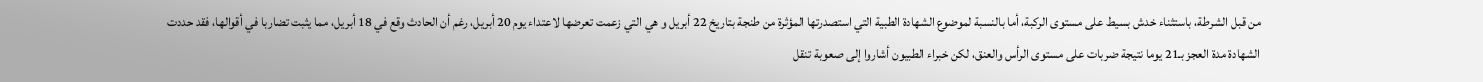من قبل الشرطة، باستثناء خدش بسيط على مستوى الركبة، أما بالنسبة لموضوع الشهادة الطبية التي استصدرتها المؤثرة من طنجة بتاريخ 22 أبريل و هي التي زعمت تعرضها لاعتداء يوم 20 أبريل، رغم أن الحادث وقع في 18 أبريل، مما يثبت تضاربا في أقوالها، فقد حددت الشهادة مدة العجز بـ21 يوما نتيجة ضربات على مستوى الرأس والعنق، لكن خبراء الطبيون أشاروا إلى صعوبة تنقل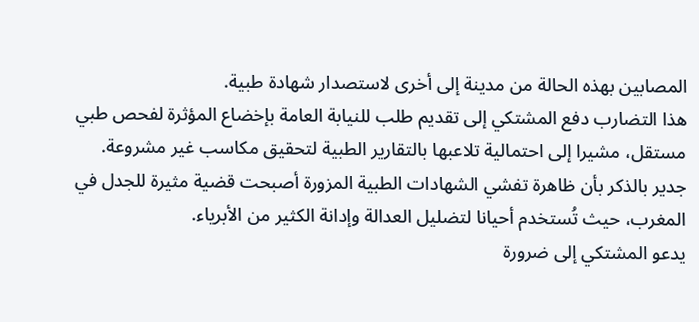المصابين بهذه الحالة من مدينة إلى أخرى لاستصدار شهادة طبية.
هذا التضارب دفع المشتكي إلى تقديم طلب للنيابة العامة بإخضاع المؤثرة لفحص طبي مستقل، مشيرا إلى احتمالية تلاعبها بالتقارير الطبية لتحقيق مكاسب غير مشروعة.
جدير بالذكر بأن ظاهرة تفشي الشهادات الطبية المزورة أصبحت قضية مثيرة للجدل في المغرب، حيث تُستخدم أحيانا لتضليل العدالة وإدانة الكثير من الأبرياء.
يدعو المشتكي إلى ضرورة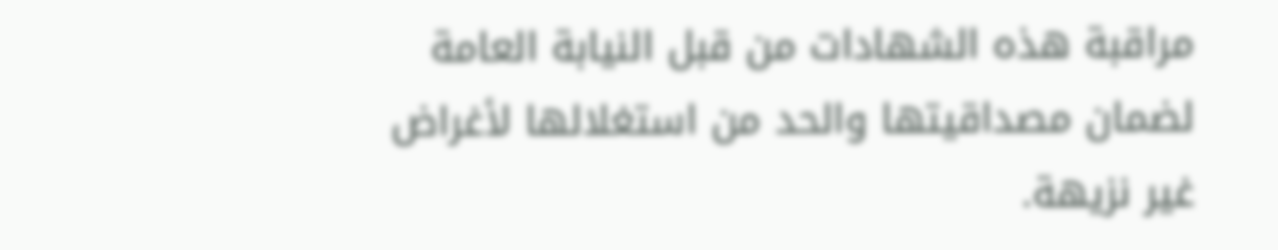مراقبة هذه الشهادات من قبل النيابة العامة لضمان مصداقيتها والحد من استغلالها لأغراض غير نزيهة.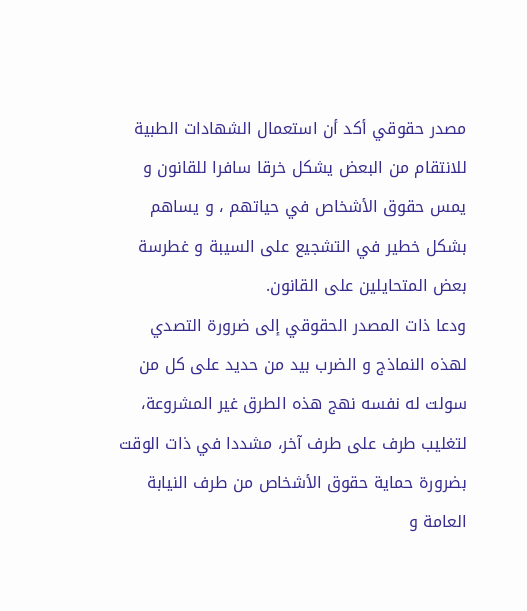مصدر حقوقي أكد أن استعمال الشهادات الطبية للانتقام من البعض يشكل خرقا سافرا للقانون و يمس حقوق الأشخاص في حياتهم ، و يساهم بشكل خطير في التشجيع على السيبة و غطرسة بعض المتحايلين على القانون.
ودعا ذات المصدر الحقوقي إلى ضرورة التصدي لهذه النماذج و الضرب بيد من حديد على كل من سولت له نفسه نهج هذه الطرق غير المشروعة، لتغليب طرف على طرف آخر، مشددا في ذات الوقت بضرورة حماية حقوق الأشخاص من طرف النيابة العامة و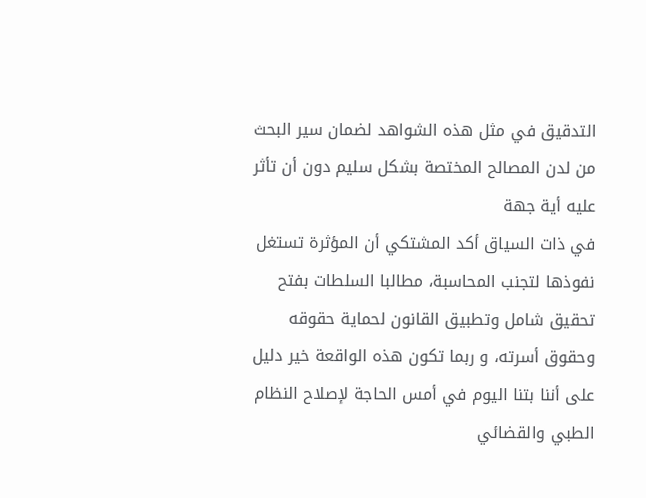التدقيق في مثل هذه الشواهد لضمان سير البحث من لدن المصالح المختصة بشكل سليم دون أن تأثر عليه أية جهة
في ذات السياق أكد المشتكي أن المؤثرة تستغل نفوذها لتجنب المحاسبة، مطالبا السلطات بفتح تحقيق شامل وتطبيق القانون لحماية حقوقه وحقوق أسرته، و ربما تكون هذه الواقعة خير دليل على أننا بتنا اليوم في أمس الحاجة لإصلاح النظام الطبي والقضائي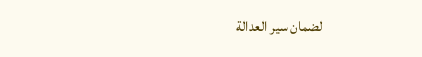لضمان سير العدالة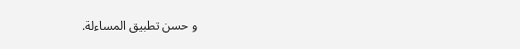و حسن تطبيق المساءلة.